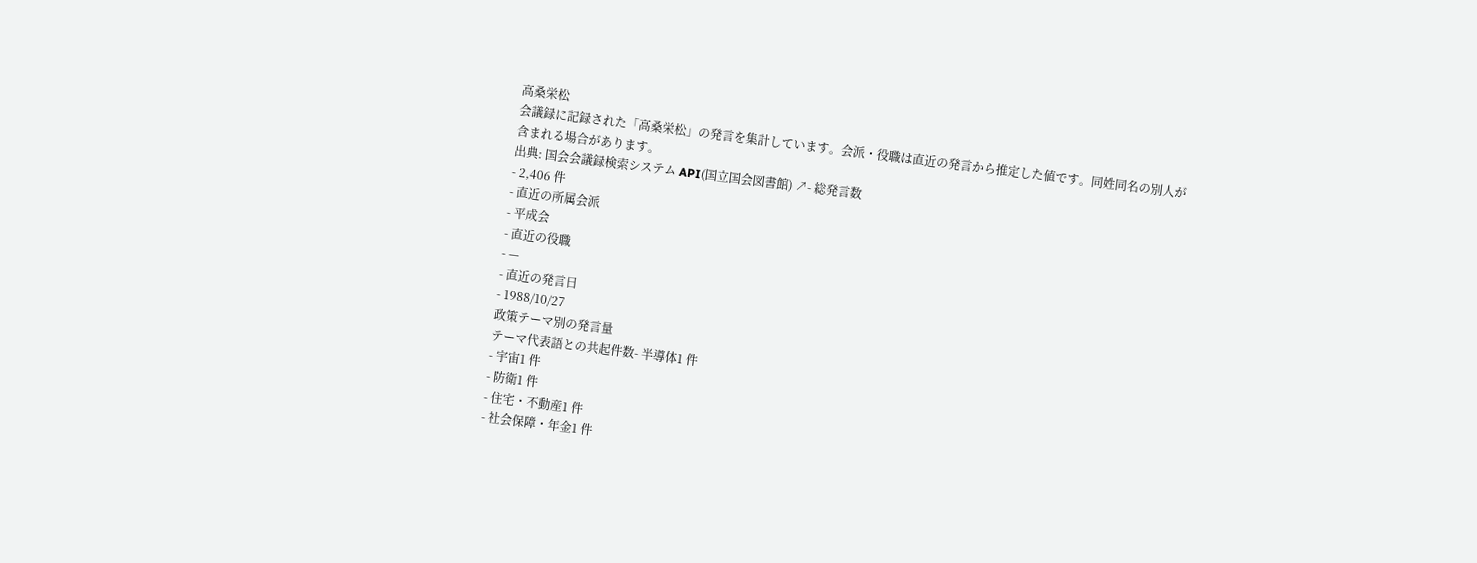高桑栄松
会議録に記録された「高桑栄松」の発言を集計しています。会派・役職は直近の発言から推定した値です。同姓同名の別人が含まれる場合があります。
出典: 国会会議録検索システム API(国立国会図書館) ↗- 総発言数
- 2,406 件
- 直近の所属会派
- 平成会
- 直近の役職
- —
- 直近の発言日
- 1988/10/27
政策テーマ別の発言量
テーマ代表語との共起件数- 半導体1 件
- 宇宙1 件
- 防衛1 件
- 住宅・不動産1 件
- 社会保障・年金1 件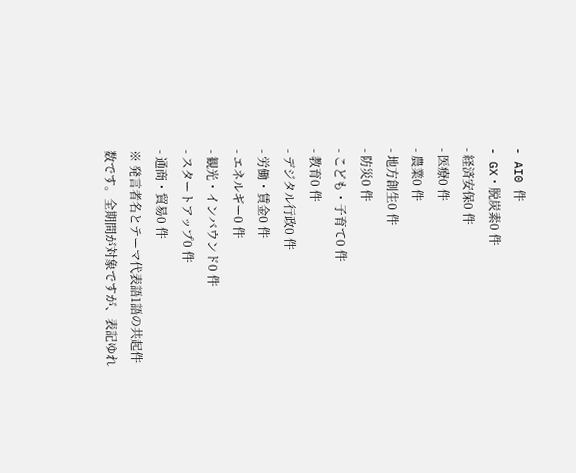- AI0 件
- GX・脱炭素0 件
- 経済安保0 件
- 医療0 件
- 農業0 件
- 地方創生0 件
- 防災0 件
- こども・子育て0 件
- 教育0 件
- デジタル行政0 件
- 労働・賃金0 件
- エネルギー0 件
- 観光・インバウンド0 件
- スタートアップ0 件
- 通商・貿易0 件
※ 発言者名とテーマ代表語1語の共起件数です。全期間が対象ですが、表記ゆれ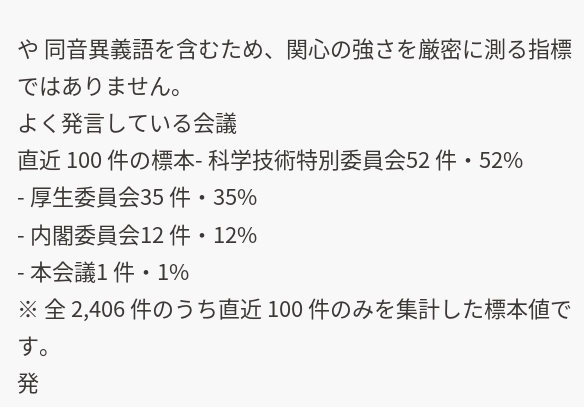や 同音異義語を含むため、関心の強さを厳密に測る指標ではありません。
よく発言している会議
直近 100 件の標本- 科学技術特別委員会52 件・52%
- 厚生委員会35 件・35%
- 内閣委員会12 件・12%
- 本会議1 件・1%
※ 全 2,406 件のうち直近 100 件のみを集計した標本値です。
発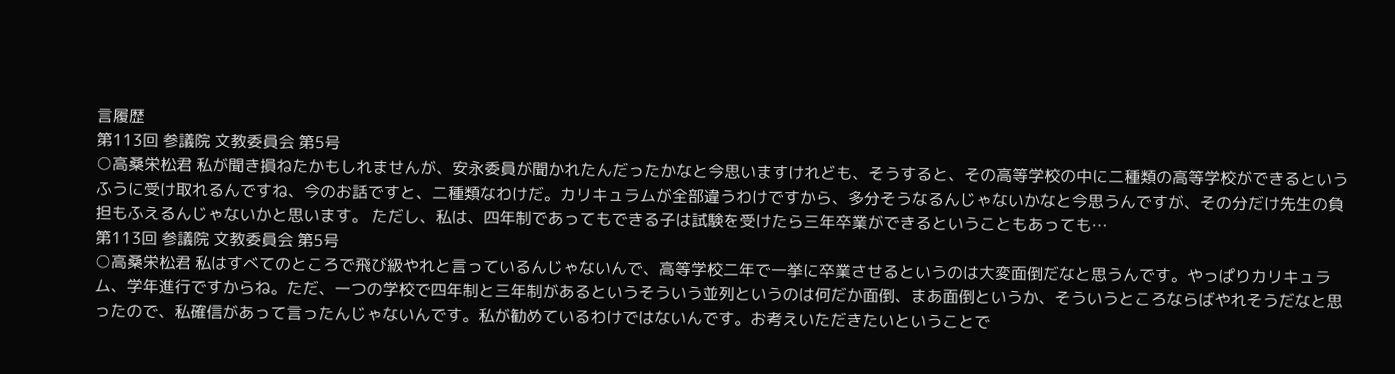言履歴
第113回 参議院 文教委員会 第5号
○高桑栄松君 私が聞き損ねたかもしれませんが、安永委員が聞かれたんだったかなと今思いますけれども、そうすると、その高等学校の中に二種類の高等学校ができるというふうに受け取れるんですね、今のお話ですと、二種類なわけだ。カリキュラムが全部違うわけですから、多分そうなるんじゃないかなと今思うんですが、その分だけ先生の負担もふえるんじゃないかと思います。 ただし、私は、四年制であってもできる子は試験を受けたら三年卒業ができるということもあっても…
第113回 参議院 文教委員会 第5号
○高桑栄松君 私はすべてのところで飛び級やれと言っているんじゃないんで、高等学校二年で一挙に卒業させるというのは大変面倒だなと思うんです。やっぱりカリキュラム、学年進行ですからね。ただ、一つの学校で四年制と三年制があるというそういう並列というのは何だか面倒、まあ面倒というか、そういうところならばやれそうだなと思ったので、私確信があって言ったんじゃないんです。私が勧めているわけではないんです。お考えいただきたいということで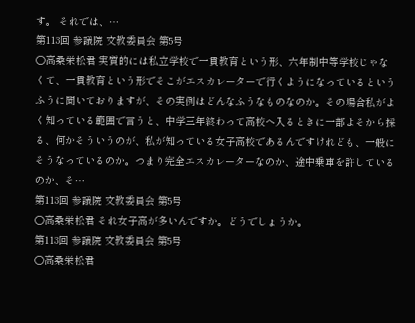す。 それでは、…
第113回 参議院 文教委員会 第5号
○高桑栄松君 実質的には私立学校で一貫教育という形、六年制中等学校じゃなくて、一貫教育という形でそこがエスカレーターで行くようになっているというふうに聞いておりますが、その実例はどんなふうなものなのか。その場合私がよく知っている範囲で言うと、中学三年終わって高校へ入るときに一部よそから採る、何かそういうのが、私が知っている女子高校であるんですけれども、一般にそうなっているのか。つまり完全エスカレーターなのか、途中乗車を許しているのか、そ…
第113回 参議院 文教委員会 第5号
○高桑栄松君 それ女子高が多いんですか。どうでしょうか。
第113回 参議院 文教委員会 第5号
○高桑栄松君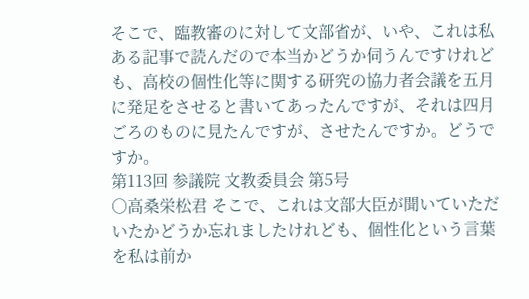そこで、臨教審のに対して文部省が、いや、これは私ある記事で読んだので本当かどうか伺うんですけれども、高校の個性化等に関する研究の協力者会議を五月に発足をさせると書いてあったんですが、それは四月ごろのものに見たんですが、させたんですか。どうですか。
第113回 参議院 文教委員会 第5号
○高桑栄松君 そこで、これは文部大臣が聞いていただいたかどうか忘れましたけれども、個性化という言葉を私は前か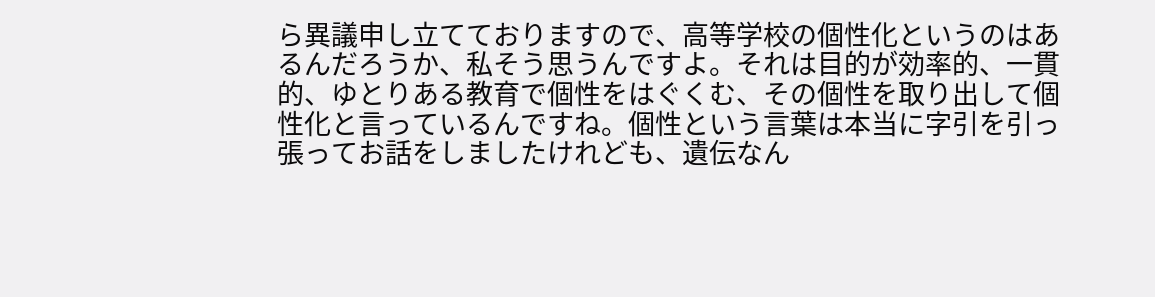ら異議申し立てておりますので、高等学校の個性化というのはあるんだろうか、私そう思うんですよ。それは目的が効率的、一貫的、ゆとりある教育で個性をはぐくむ、その個性を取り出して個性化と言っているんですね。個性という言葉は本当に字引を引っ張ってお話をしましたけれども、遺伝なん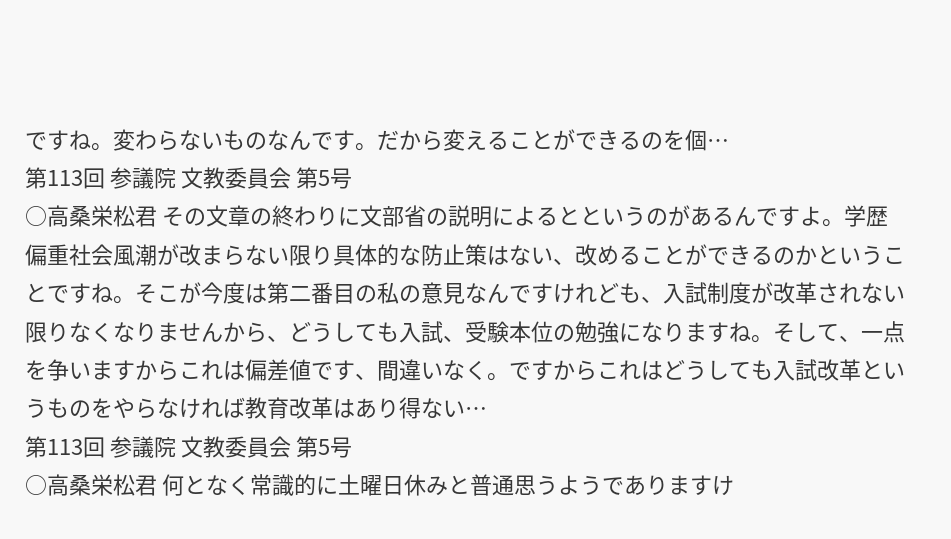ですね。変わらないものなんです。だから変えることができるのを個…
第113回 参議院 文教委員会 第5号
○高桑栄松君 その文章の終わりに文部省の説明によるとというのがあるんですよ。学歴偏重社会風潮が改まらない限り具体的な防止策はない、改めることができるのかということですね。そこが今度は第二番目の私の意見なんですけれども、入試制度が改革されない限りなくなりませんから、どうしても入試、受験本位の勉強になりますね。そして、一点を争いますからこれは偏差値です、間違いなく。ですからこれはどうしても入試改革というものをやらなければ教育改革はあり得ない…
第113回 参議院 文教委員会 第5号
○高桑栄松君 何となく常識的に土曜日休みと普通思うようでありますけ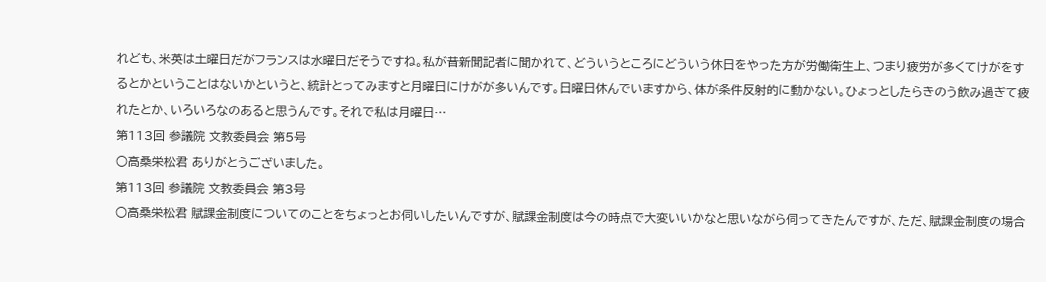れども、米英は土曜日だがフランスは水曜日だそうですね。私が昔新聞記者に聞かれて、どういうところにどういう休日をやった方が労働衛生上、つまり疲労が多くてけがをするとかということはないかというと、統計とってみますと月曜日にけがが多いんです。日曜日休んでいますから、体が条件反射的に動かない。ひょっとしたらきのう飲み過ぎて疲れたとか、いろいろなのあると思うんです。それで私は月曜日…
第113回 参議院 文教委員会 第5号
○高桑栄松君 ありがとうございました。
第113回 参議院 文教委員会 第3号
○高桑栄松君 賦課金制度についてのことをちょっとお伺いしたいんですが、賦課金制度は今の時点で大変いいかなと思いながら伺ってきたんですが、ただ、賦課金制度の場合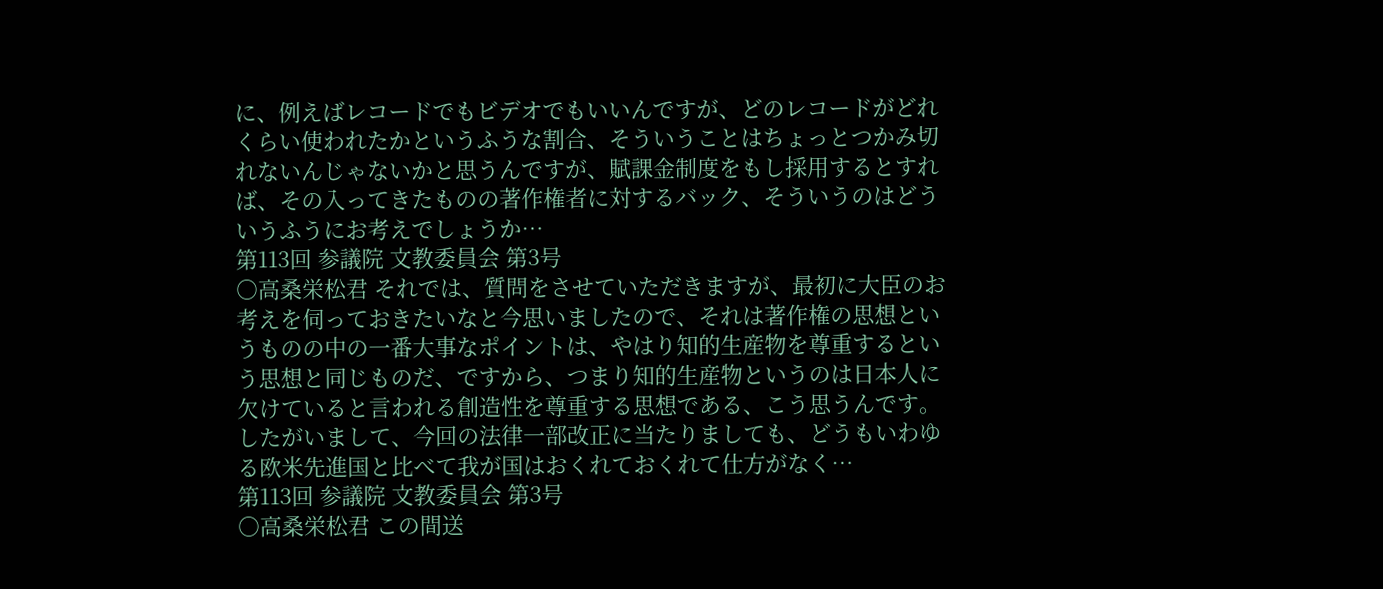に、例えばレコードでもビデオでもいいんですが、どのレコードがどれくらい使われたかというふうな割合、そういうことはちょっとつかみ切れないんじゃないかと思うんですが、賦課金制度をもし採用するとすれば、その入ってきたものの著作権者に対するバック、そういうのはどういうふうにお考えでしょうか…
第113回 参議院 文教委員会 第3号
○高桑栄松君 それでは、質問をさせていただきますが、最初に大臣のお考えを伺っておきたいなと今思いましたので、それは著作権の思想というものの中の一番大事なポイントは、やはり知的生産物を尊重するという思想と同じものだ、ですから、つまり知的生産物というのは日本人に欠けていると言われる創造性を尊重する思想である、こう思うんです。したがいまして、今回の法律一部改正に当たりましても、どうもいわゆる欧米先進国と比べて我が国はおくれておくれて仕方がなく…
第113回 参議院 文教委員会 第3号
○高桑栄松君 この間送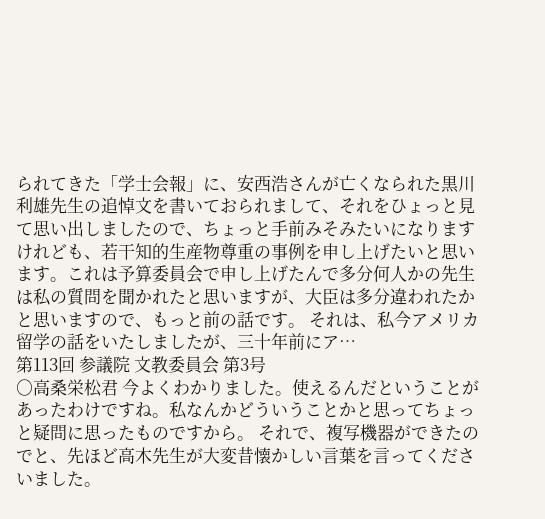られてきた「学士会報」に、安西浩さんが亡くなられた黒川利雄先生の追悼文を書いておられまして、それをひょっと見て思い出しましたので、ちょっと手前みそみたいになりますけれども、若干知的生産物尊重の事例を申し上げたいと思います。これは予算委員会で申し上げたんで多分何人かの先生は私の質問を聞かれたと思いますが、大臣は多分違われたかと思いますので、もっと前の話です。 それは、私今アメリカ留学の話をいたしましたが、三十年前にア…
第113回 参議院 文教委員会 第3号
○高桑栄松君 今よくわかりました。使えるんだということがあったわけですね。私なんかどういうことかと思ってちょっと疑問に思ったものですから。 それで、複写機器ができたのでと、先ほど高木先生が大変昔懐かしい言葉を言ってくださいました。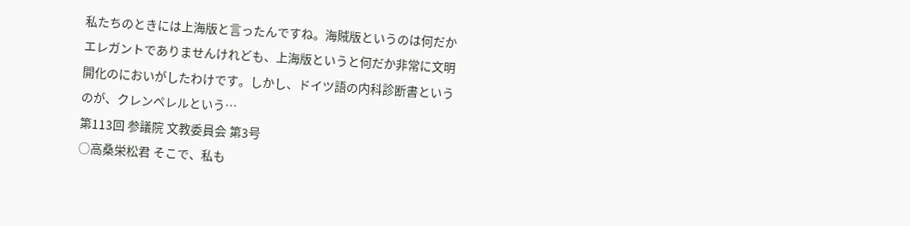私たちのときには上海版と言ったんですね。海賊版というのは何だかエレガントでありませんけれども、上海版というと何だか非常に文明開化のにおいがしたわけです。しかし、ドイツ語の内科診断書というのが、クレンペレルという…
第113回 参議院 文教委員会 第3号
○高桑栄松君 そこで、私も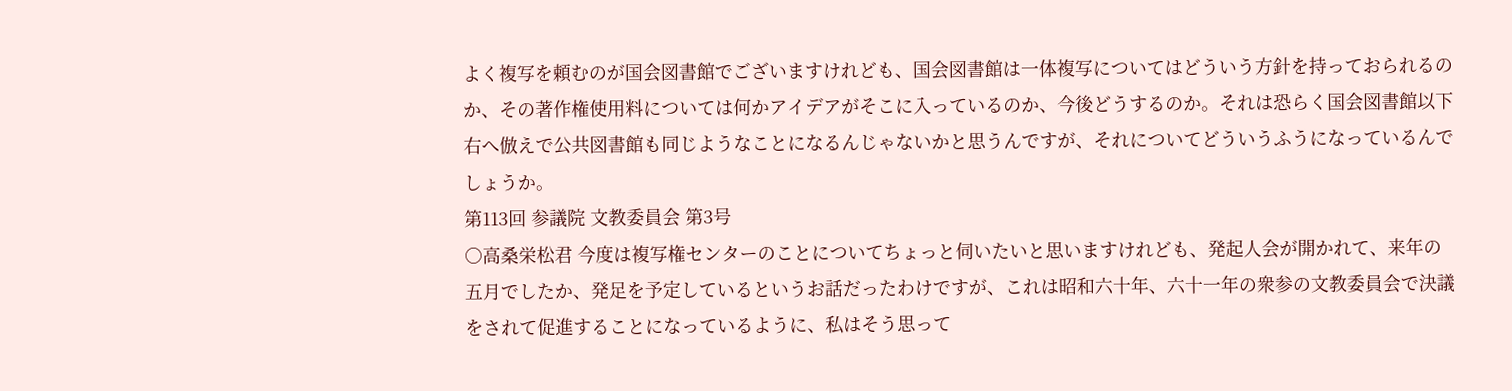よく複写を頼むのが国会図書館でございますけれども、国会図書館は一体複写についてはどういう方針を持っておられるのか、その著作権使用料については何かアイデアがそこに入っているのか、今後どうするのか。それは恐らく国会図書館以下右へ倣えで公共図書館も同じようなことになるんじゃないかと思うんですが、それについてどういうふうになっているんでしょうか。
第113回 参議院 文教委員会 第3号
○高桑栄松君 今度は複写権センターのことについてちょっと伺いたいと思いますけれども、発起人会が開かれて、来年の五月でしたか、発足を予定しているというお話だったわけですが、これは昭和六十年、六十一年の衆参の文教委員会で決議をされて促進することになっているように、私はそう思って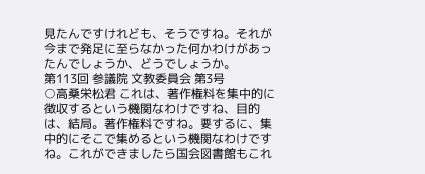見たんですけれども、そうですね。それが今まで発足に至らなかった何かわけがあったんでしょうか、どうでしょうか。
第113回 参議院 文教委員会 第3号
○高桑栄松君 これは、著作権料を集中的に徴収するという機関なわけですね、目的は、結局。著作権料ですね。要するに、集中的にそこで集めるという機関なわけですね。これができましたら国会図書館もこれ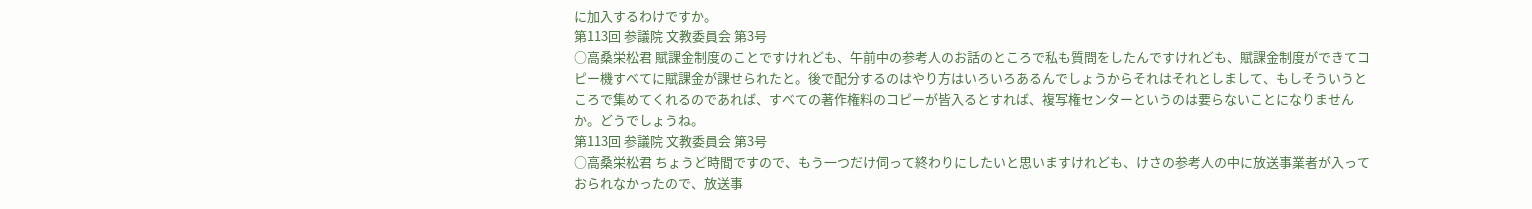に加入するわけですか。
第113回 参議院 文教委員会 第3号
○高桑栄松君 賦課金制度のことですけれども、午前中の参考人のお話のところで私も質問をしたんですけれども、賦課金制度ができてコピー機すべてに賦課金が課せられたと。後で配分するのはやり方はいろいろあるんでしょうからそれはそれとしまして、もしそういうところで集めてくれるのであれば、すべての著作権料のコピーが皆入るとすれば、複写権センターというのは要らないことになりませんか。どうでしょうね。
第113回 参議院 文教委員会 第3号
○高桑栄松君 ちょうど時間ですので、もう一つだけ伺って終わりにしたいと思いますけれども、けさの参考人の中に放送事業者が入っておられなかったので、放送事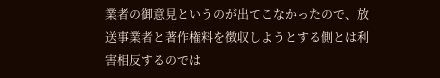業者の御意見というのが出てこなかったので、放送事業者と著作権料を徴収しようとする側とは利害相反するのでは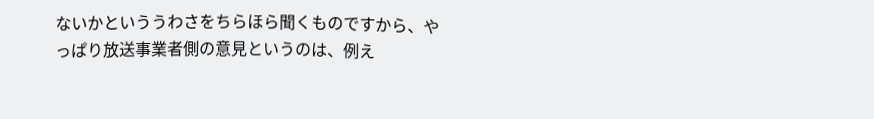ないかといううわさをちらほら聞くものですから、やっぱり放送事業者側の意見というのは、例え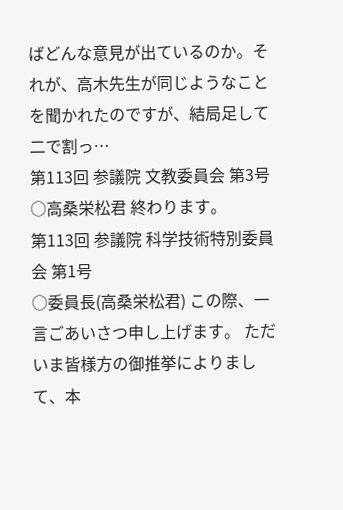ばどんな意見が出ているのか。それが、高木先生が同じようなことを聞かれたのですが、結局足して二で割っ…
第113回 参議院 文教委員会 第3号
○高桑栄松君 終わります。
第113回 参議院 科学技術特別委員会 第1号
○委員長(高桑栄松君) この際、一言ごあいさつ申し上げます。 ただいま皆様方の御推挙によりまして、本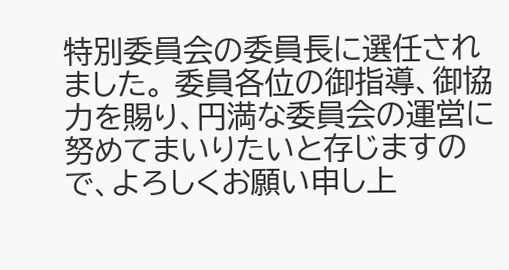特別委員会の委員長に選任されました。 委員各位の御指導、御協力を賜り、円満な委員会の運営に努めてまいりたいと存じますので、よろしくお願い申し上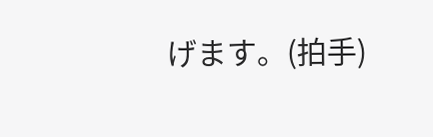げます。(拍手)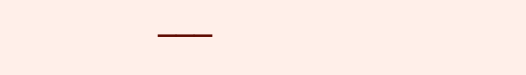───